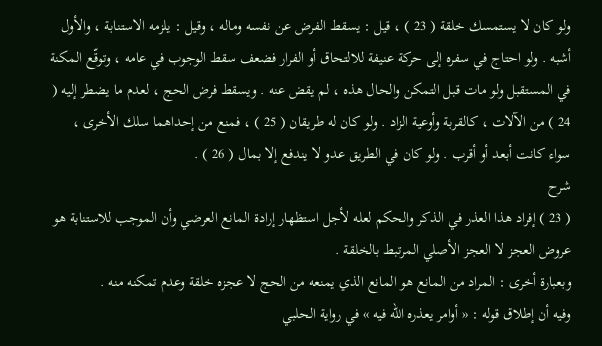ولو كان لا يستمسك خلقة ( 23 ) ، قيل : يسقط الفرض عن نفسه وماله ، وقيل : يلزمه الاستنابة ، والأول أشبه . ولو احتاج في سفره إلى حركة عنيفة للالتحاق أو الفرار فضعف سقط الوجوب في عامه ، وتوقّع المكنة في المستقبل ولو مات قبل التمكن والحال هذه ، لم يقض عنه . ويسقط فرض الحج ، لعدم ما يضطر إليه ( 24 ) من الآلات ، كالقربة وأوعية الزاد . ولو كان له طريقان ( 25 ) ، فمنع من إحداهما سلك الأخرى ، سواء كانت أبعد أو أقرب . ولو كان في الطريق عدو لا يندفع إلا بمال ( 26 ) .
شرح
( 23 ) إفراد هذا العذر في الذكر والحكم لعله لأجل استظهار إرادة المانع العرضي وأن الموجب للاستنابة هو عروض العجز لا العجز الأصلي المرتبط بالخلقة .
وبعبارة أخرى : المراد من المانع هو المانع الذي يمنعه من الحج لا عجزه خلقة وعدم تمكنه منه .
وفيه أن إطلاق قوله : « أوامر يعذره اللّه فيه » في رواية الحلبي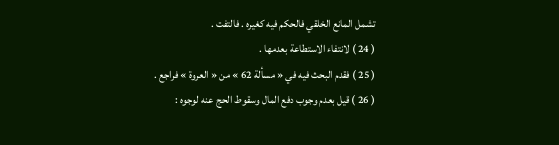تشمل المانع الخلقي فالحكم فيه كغيره . فالتفت .
( 24 ) لانتفاء الاستطاعة بعدمها .
( 25 ) فقدم البحث فيه في « مسألة 62 » من « العروة » فراجع .
( 26 ) قيل بعدم وجوب دفع المال وسقوط الحج عنه لوجوه :